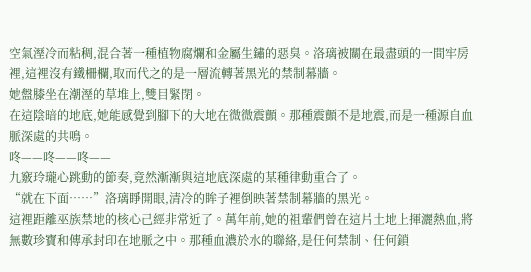空氣溼冷而粘稠,混合著一種植物腐爛和金屬生鏽的惡臭。洛璃被關在最盡頭的一間牢房裡,這裡沒有鐵柵欄,取而代之的是一層流轉著黑光的禁制幕牆。
她盤膝坐在潮溼的草堆上,雙目緊閉。
在這陰暗的地底,她能感覺到腳下的大地在微微震顫。那種震顫不是地震,而是一種源自血脈深處的共鳴。
咚——咚——咚——
九竅玲瓏心跳動的節奏,竟然漸漸與這地底深處的某種律動重合了。
“就在下面……”洛璃睜開眼,清冷的眸子裡倒映著禁制幕牆的黑光。
這裡距離巫族禁地的核心己經非常近了。萬年前,她的祖輩們曾在這片土地上揮灑熱血,將無數珍寶和傳承封印在地脈之中。那種血濃於水的聯絡,是任何禁制、任何鎖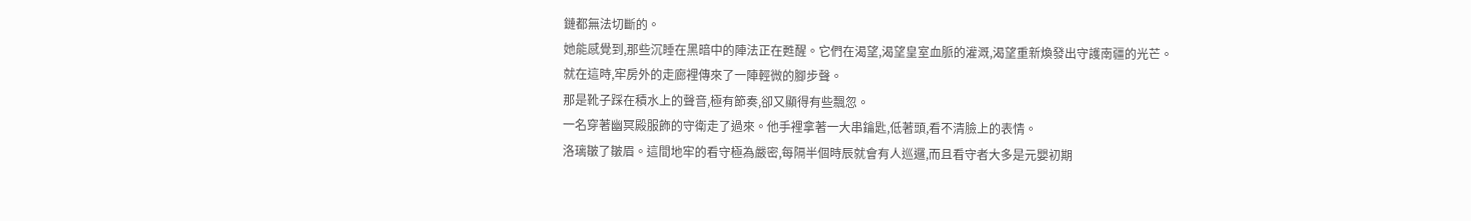鏈都無法切斷的。
她能感覺到,那些沉睡在黑暗中的陣法正在甦醒。它們在渴望,渴望皇室血脈的灌溉,渴望重新煥發出守護南疆的光芒。
就在這時,牢房外的走廊裡傳來了一陣輕微的腳步聲。
那是靴子踩在積水上的聲音,極有節奏,卻又顯得有些飄忽。
一名穿著幽冥殿服飾的守衛走了過來。他手裡拿著一大串鑰匙,低著頭,看不清臉上的表情。
洛璃皺了皺眉。這間地牢的看守極為嚴密,每隔半個時辰就會有人巡邏,而且看守者大多是元嬰初期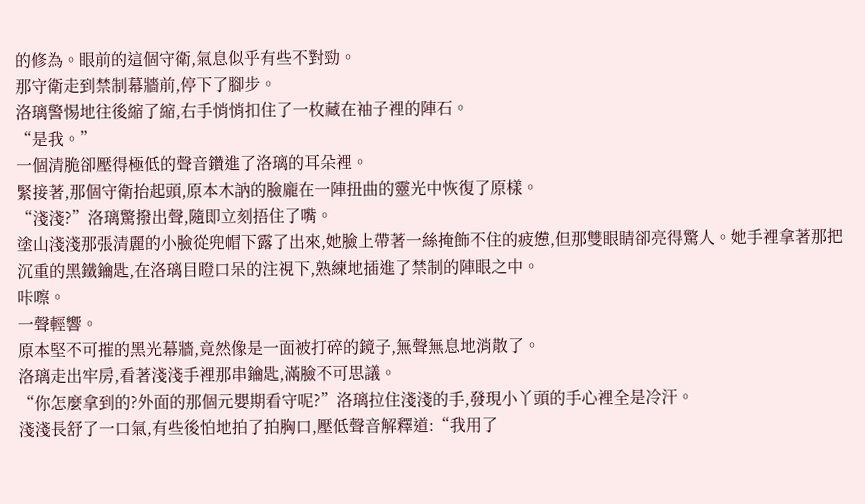的修為。眼前的這個守衛,氣息似乎有些不對勁。
那守衛走到禁制幕牆前,停下了腳步。
洛璃警惕地往後縮了縮,右手悄悄扣住了一枚藏在袖子裡的陣石。
“是我。”
一個清脆卻壓得極低的聲音鑽進了洛璃的耳朵裡。
緊接著,那個守衛抬起頭,原本木訥的臉龐在一陣扭曲的靈光中恢復了原樣。
“淺淺?”洛璃驚撥出聲,隨即立刻捂住了嘴。
塗山淺淺那張清麗的小臉從兜帽下露了出來,她臉上帶著一絲掩飾不住的疲憊,但那雙眼睛卻亮得驚人。她手裡拿著那把沉重的黑鐵鑰匙,在洛璃目瞪口呆的注視下,熟練地插進了禁制的陣眼之中。
咔嚓。
一聲輕響。
原本堅不可摧的黑光幕牆,竟然像是一面被打碎的鏡子,無聲無息地消散了。
洛璃走出牢房,看著淺淺手裡那串鑰匙,滿臉不可思議。
“你怎麼拿到的?外面的那個元嬰期看守呢?”洛璃拉住淺淺的手,發現小丫頭的手心裡全是冷汗。
淺淺長舒了一口氣,有些後怕地拍了拍胸口,壓低聲音解釋道:“我用了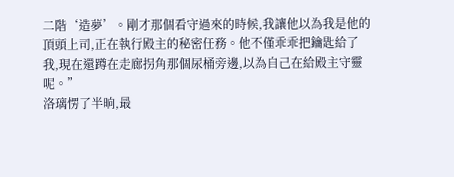二階‘造夢’。剛才那個看守過來的時候,我讓他以為我是他的頂頭上司,正在執行殿主的秘密任務。他不僅乖乖把鑰匙給了我,現在還蹲在走廊拐角那個尿桶旁邊,以為自己在給殿主守靈呢。”
洛璃愣了半晌,最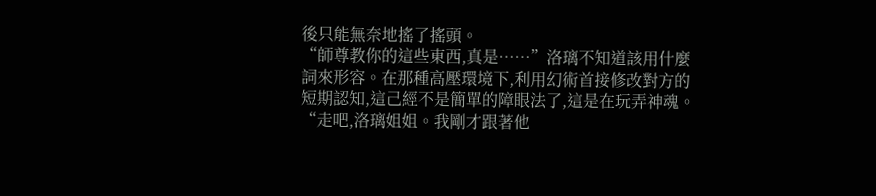後只能無奈地搖了搖頭。
“師尊教你的這些東西,真是……”洛璃不知道該用什麼詞來形容。在那種高壓環境下,利用幻術首接修改對方的短期認知,這己經不是簡單的障眼法了,這是在玩弄神魂。
“走吧,洛璃姐姐。我剛才跟著他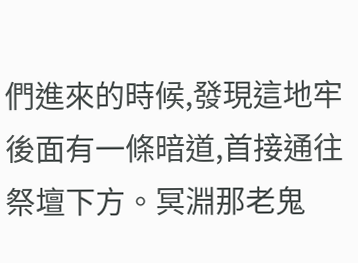們進來的時候,發現這地牢後面有一條暗道,首接通往祭壇下方。冥淵那老鬼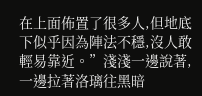在上面佈置了很多人,但地底下似乎因為陣法不穩,沒人敢輕易靠近。”淺淺一邊說著,一邊拉著洛璃往黑暗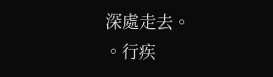深處走去。
。行疾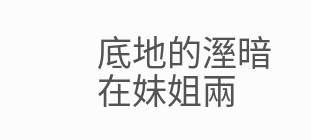底地的溼暗在妹姐兩